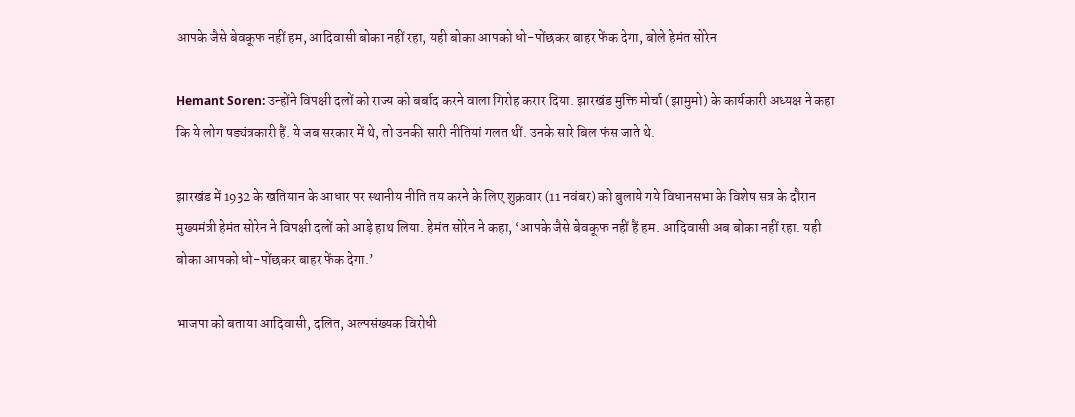आपके जैसे बेवकूफ नहीं हम, आदिवासी बोका नहीं रहा, यही बोका आपको धो-पोंछकर बाहर फेंक देगा, बोले हेमंत सोरेन

Hemant Soren: उन्होंने विपक्षी दलों को राज्य को बर्बाद करने वाला गिरोह करार दिया. झारखंड मुक्ति मोर्चा (झामुमो) के कार्यकारी अध्यक्ष ने कहा कि ये लोग षड्यंत्रकारी हैं. ये जब सरकार में थे, तो उनकी सारी नीतियां गलत थीं. उनके सारे बिल फंस जाते थे.

झारखंड में 1932 के खतियान के आधार पर स्थानीय नीति तय करने के लिए शुक्रवार (11 नवंबर) को बुलाये गये विधानसभा के विशेष सत्र के दौरान मुख्यमंत्री हेमंत सोरेन ने विपक्षी दलों को आड़े हाथ लिया. हेमंत सोरेन ने कहा, ‘आपके जैसे बेवकूफ नहीं हैं हम. आदिवासी अब बोका नहीं रहा. यही बोका आपको धो-पोंछकर बाहर फेंक देगा.’

भाजपा को बताया आदिवासी, दलित, अल्पसंख्यक विरोधी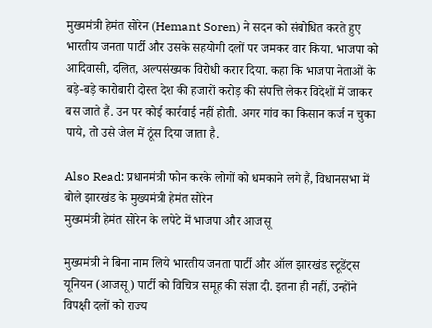मुख्यमंत्री हेमंत सोरेन (Hemant Soren) ने सदन को संबोधित करते हुए भारतीय जनता पार्टी और उसके सहयोगी दलों पर जमकर वार किया. भाजपा को आदिवासी, दलित, अल्पसंख्यक विरोधी करार दिया. कहा कि भाजपा नेताओं के बड़े-बड़े कारोबारी दोस्त देश की हजारों करोड़ की संपत्ति लेकर विदेशों में जाकर बस जाते हैं. उन पर कोई कार्रवाई नहीं होती. अगर गांव का किसान कर्ज न चुका पाये, तो उसे जेल में ठूंस दिया जाता है.

Also Read: प्रधानमंत्री फोन करके लोगों को धमकाने लगे हैं, विधानसभा में बोले झारखंड के मुख्यमंत्री हेमंत सोरेन
मुख्यमंत्री हेमंत सोरेन के लपेटे में भाजपा और आजसू

मुख्यमंत्री ने बिना नाम लिये भारतीय जनता पार्टी और ऑल झारखंड स्टूडेंट्स यूनियन (आजसू) पार्टी को विचित्र समूह की संज्ञा दी. इतना ही नहीं, उन्होंने विपक्षी दलों को राज्य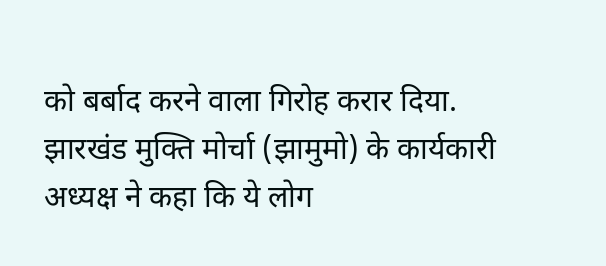को बर्बाद करने वाला गिरोह करार दिया. झारखंड मुक्ति मोर्चा (झामुमो) के कार्यकारी अध्यक्ष ने कहा कि ये लोग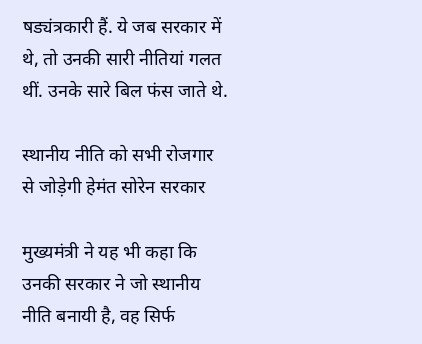षड्यंत्रकारी हैं. ये जब सरकार में थे, तो उनकी सारी नीतियां गलत थीं. उनके सारे बिल फंस जाते थे.

स्थानीय नीति को सभी रोजगार से जोड़ेगी हेमंत सोरेन सरकार

मुख्यमंत्री ने यह भी कहा कि उनकी सरकार ने जो स्थानीय नीति बनायी है, वह सिर्फ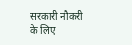सरकारी नौकरी के लिए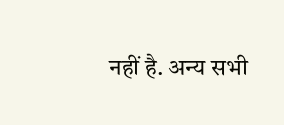नहीं है. अन्य सभी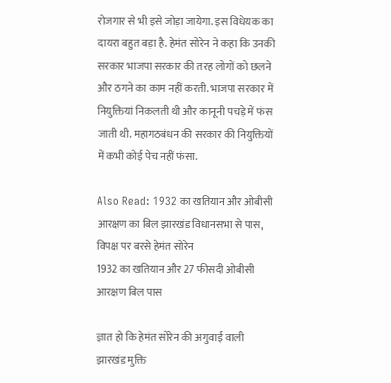रोजगार से भी इसे जोड़ा जायेगा. इस विधेयक का दायरा बहुत बड़ा है. हेमंत सोरेन ने कहा कि उनकी सरकार भाजपा सरकार की तरह लोगों को छलने और ठगने का काम नहीं करती. भाजपा सरकार में नियुक्तियां निकलती थी और कानूनी पचड़े में फंस जाती थी. महागठबंधन की सरकार की नियुक्तियों में कभी कोई पेच नहीं फंसा.

Also Read: 1932 का खतियान और ओबीसी आरक्षण का बिल झारखंड विधानसभा से पास, विपक्ष पर बरसे हेमंत सोरेन
1932 का खतियान और 27 फीसदी ओबीसी आरक्षण बिल पास

ज्ञात हो कि हेमंत सोरेन की अगुवाई वाली झारखंड मुक्ति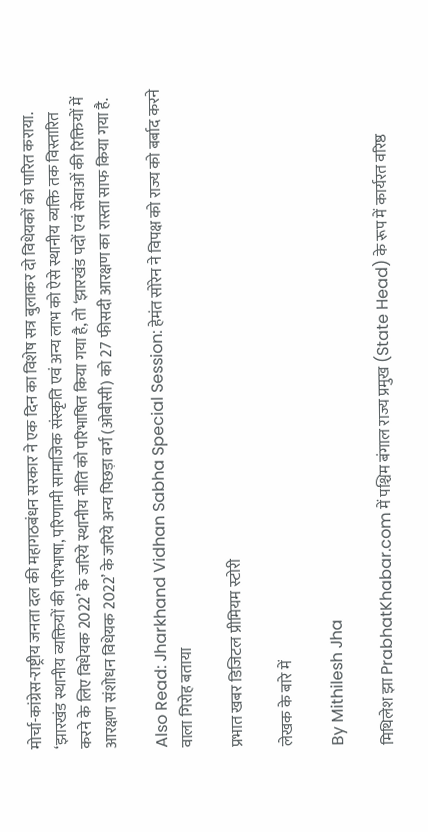मोर्चा-कांग्रेस-राष्ट्रीय जनता दल की महागठबंधन सरकार ने एक दिन का विशेष सत्र बुलाकर दो विधेयकों को पारित कराया. ‘झारखंड स्थानीय व्यक्तियों की परिभाषा, परिणामी सामाजिक संस्कृति एवं अन्य लाभ को ऐसे स्थानीय व्यक्ति तक विस्तारित करने के लिए विधेयक 2022’ के जरिये स्थानीय नीति को परिभाषित किया गया है, तो ‘झारखंड पदों एवं सेवाओं की रिक्तियों में आरक्षण संशोधन विधेयक 2022’ के जरिये अन्य पिछड़ा वर्ग (ओबीसी) को 27 फीसदी आरक्षण का रास्ता साफ किया गया है.

Also Read: Jharkhand Vidhan Sabha Special Session: हेमंत सोरेन ने विपक्ष को राज्य को बर्बाद करने वाला गिरोह बताया

प्रभात खबर डिजिटल प्रीमियम स्टोरी

लेखक के बारे में

By Mithilesh Jha

मिथिलेश झा PrabhatKhabar.com में पश्चिम बंगाल राज्य प्रमुख (State Head) के रूप में कार्यरत वरिष्ठ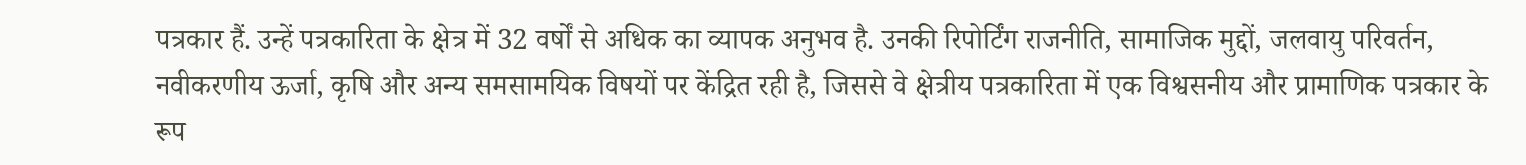पत्रकार हैं. उन्हें पत्रकारिता के क्षेत्र में 32 वर्षों से अधिक का व्यापक अनुभव है. उनकी रिपोर्टिंग राजनीति, सामाजिक मुद्दों, जलवायु परिवर्तन, नवीकरणीय ऊर्जा, कृषि और अन्य समसामयिक विषयों पर केंद्रित रही है, जिससे वे क्षेत्रीय पत्रकारिता में एक विश्वसनीय और प्रामाणिक पत्रकार के रूप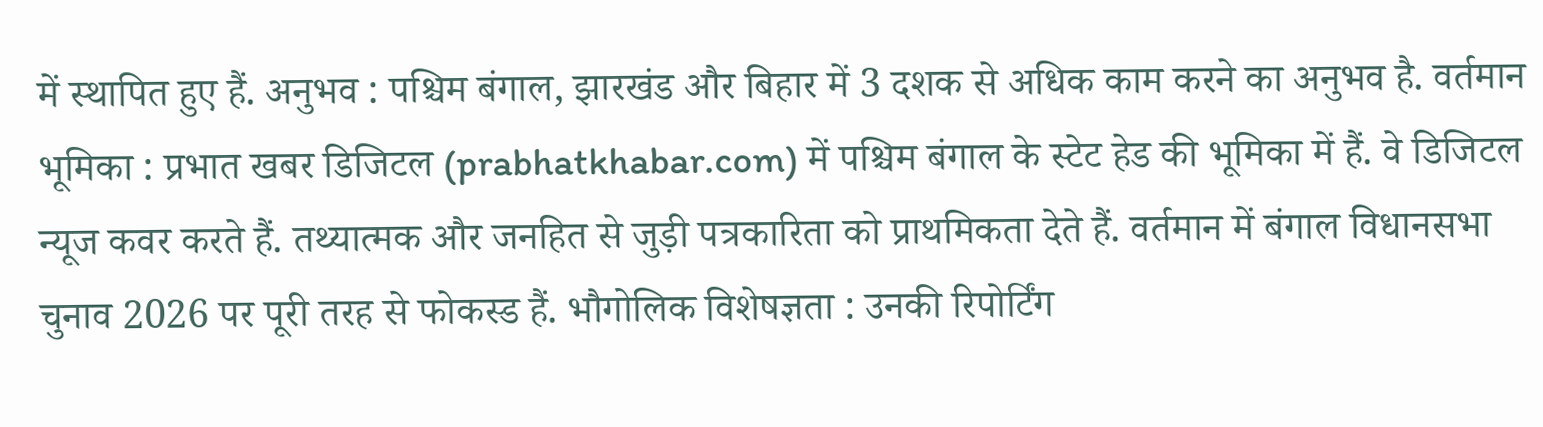में स्थापित हुए हैं. अनुभव : पश्चिम बंगाल, झारखंड और बिहार में 3 दशक से अधिक काम करने का अनुभव है. वर्तमान भूमिका : प्रभात खबर डिजिटल (prabhatkhabar.com) में पश्चिम बंगाल के स्टेट हेड की भूमिका में हैं. वे डिजिटल न्यूज कवर करते हैं. तथ्यात्मक और जनहित से जुड़ी पत्रकारिता को प्राथमिकता देते हैं. वर्तमान में बंगाल विधानसभा चुनाव 2026 पर पूरी तरह से फोकस्ड हैं. भौगोलिक विशेषज्ञता : उनकी रिपोर्टिंग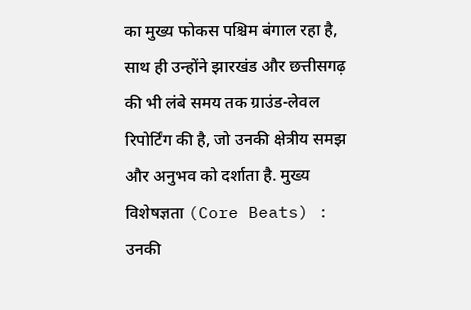का मुख्य फोकस पश्चिम बंगाल रहा है, साथ ही उन्होंने झारखंड और छत्तीसगढ़ की भी लंबे समय तक ग्राउंड-लेवल रिपोर्टिंग की है, जो उनकी क्षेत्रीय समझ और अनुभव को दर्शाता है. मुख्य विशेषज्ञता (Core Beats) : उनकी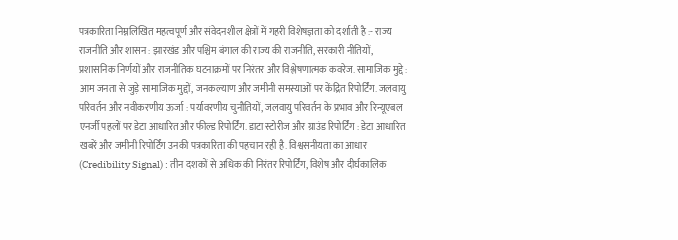पत्रकारिता निम्नलिखित महत्वपूर्ण और संवेदनशील क्षेत्रों में गहरी विशेषज्ञता को दर्शाती है :- राज्य राजनीति और शासन : झारखंड और पश्चिम बंगाल की राज्य की राजनीति, सरकारी नीतियों, प्रशासनिक निर्णयों और राजनीतिक घटनाक्रमों पर निरंतर और विश्लेषणात्मक कवरेज. सामाजिक मुद्दे : आम जनता से जुड़े सामाजिक मुद्दों, जनकल्याण और जमीनी समस्याओं पर केंद्रित रिपोर्टिंग. जलवायु परिवर्तन और नवीकरणीय ऊर्जा : पर्यावरणीय चुनौतियों, जलवायु परिवर्तन के प्रभाव और रिन्यूएबल एनर्जी पहलों पर डेटा आधारित और फील्ड रिपोर्टिंग. डाटा स्टोरीज और ग्राउंड रिपोर्टिंग : डेटा आधारित खबरें और जमीनी रिपोर्टिंग उनकी पत्रकारिता की पहचान रही है. विश्वसनीयता का आधार (Credibility Signal) : तीन दशकों से अधिक की निरंतर रिपोर्टिंग, विशेष और दीर्घकालिक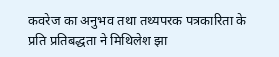कवरेज का अनुभव तथा तथ्यपरक पत्रकारिता के प्रति प्रतिबद्धता ने मिथिलेश झा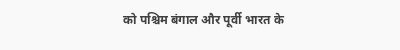को पश्चिम बंगाल और पूर्वी भारत के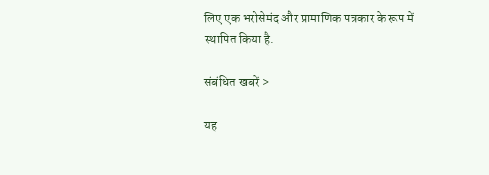लिए एक भरोसेमंद और प्रामाणिक पत्रकार के रूप में स्थापित किया है.

संबंधित खबरें >

यह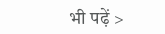भी पढ़ें >